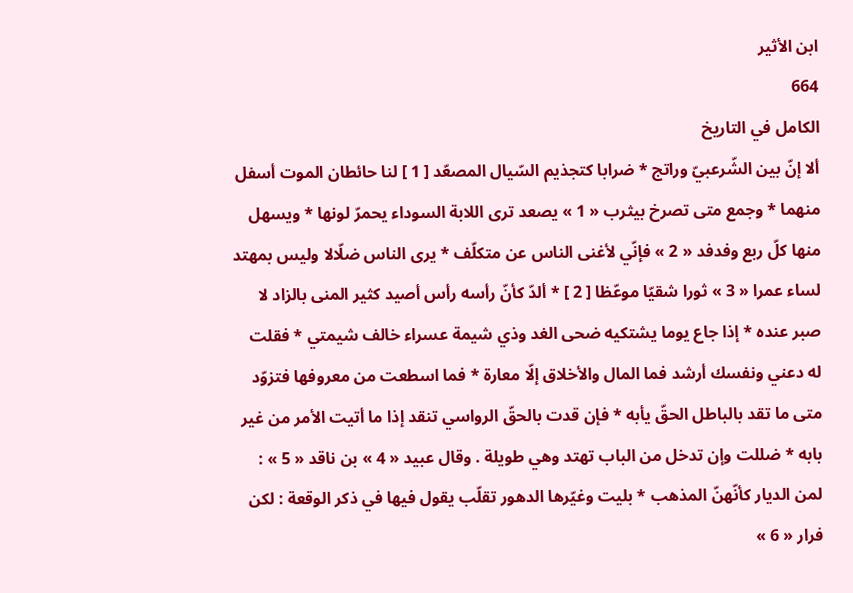ابن الأثير
664
الكامل في التاريخ
ألا إنّ بين الشّرعبيّ وراتج * ضرابا كتجذيم السّيال المصعّد [ 1 ] لنا حائطان الموت أسفل منهما * وجمع متى تصرخ بيثرب « 1 » يصعد ترى اللابة السوداء يحمرّ لونها * ويسهل منها كلّ ربع وفدفد « 2 » فإنّي لأغنى الناس عن متكلّف * يرى الناس ضلّالا وليس بمهتد لساء عمرا « 3 » ثورا شقيّا موعّظا [ 2 ] * ألدّ كأنّ رأسه رأس أصيد كثير المنى بالزاد لا صبر عنده * إذا جاع يوما يشتكيه ضحى الغد وذي شيمة عسراء خالف شيمتي * فقلت له دعني ونفسك أرشد فما المال والأخلاق إلّا معارة * فما اسطعت من معروفها فتزوّد متى ما تقد بالباطل الحقّ يأبه * فإن قدت بالحقّ الرواسي تنقد إذا ما أتيت الأمر من غير بابه * ضللت وإن تدخل من الباب تهتد وهي طويلة . وقال عبيد « 4 » بن ناقد « 5 » : لمن الديار كأنّهنّ المذهب * بليت وغيّرها الدهور تقلّب يقول فيها في ذكر الوقعة : لكن فرار « 6 »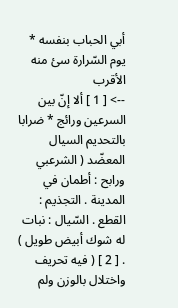أبي الحباب بنفسه * يوم السّرارة سئ منه الأقرب
--> [ 1 ] ألا إنّ بين السرعين ورائج * ضرابا بالتحديم السيال المعضّد ( الشرعبي ورابح : أطمان في المدينة . التجذيم : القطع . السّيال : نبات له شوك أبيض طويل ) . [ 2 ] ( فيه تحريف واختلال بالوزن ولم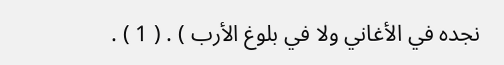نجده في الأغاني ولا في بلوغ الأرب ) . ( 1 ) .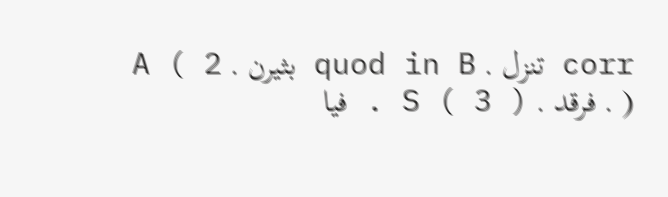corr تنزل . quod in B بثيرن . A ( 2 ) . فرقد . S ( 3 ) . فيا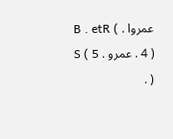عمروا . B . etR ( 4 ) . عمرو . S ( 5 ) .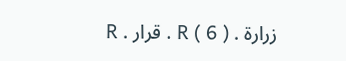زرارة . R ( 6 ) . قرار . R